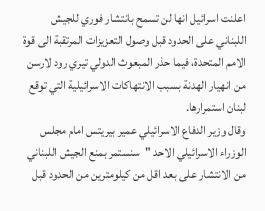اعلنت اسرائيل انها لن تسمح بانتشار فوري للجيش اللبناني على الحدود قبل وصول التعزيزات المرتقبة الى قوة الامم المتحدة، فيما حذر المبعوث الدولي تيري رود لارسن من انهيار الهدنة بسبب الانتهاكات الاسرائيلية التي توقع لبنان استمرارها.
وقال وزير الدفاع الاسرائيلي عمير بيريتس امام مجلس الوزراء الاسرائيلي الاحد "سنستمر بمنع الجيش اللبناني من الانتشار على بعد اقل من كيلومترين من الحدود قبل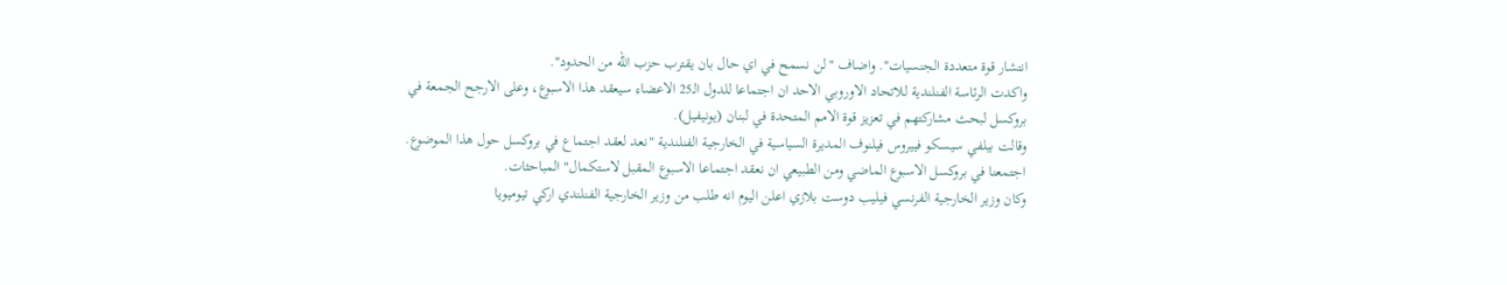انتشار قوة متعددة الجنسيات". واضاف "لن نسمح في اي حال بان يقترب حزب الله من الحدود".
واكدت الرئاسة الفنلندية للاتحاد الاوروبي الاحد ان اجتماعا للدول الـ25 الاعضاء سيعقد هذا الاسبوع، وعلى الارجح الجمعة في بروكسل لبحث مشاركتهم في تعزيز قوة الامم المتحدة في لبنان (يونيفيل).
وقالت بيلفي سيسكو فييروس فيلنوف المديرة السياسية في الخارجية الفنلندية "نعد لعقد اجتماع في بروكسل حول هذا الموضوع. اجتمعنا في بروكسل الاسبوع الماضي ومن الطبيعي ان نعقد اجتماعا الاسبوع المقبل لاستكمال" المباحثات.
وكان وزير الخارجية الفرنسي فيليب دوست بلازي اعلن اليوم انه طلب من وزير الخارجية الفنلندي اركي تيوميويا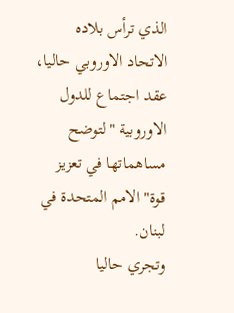الذي ترأس بلاده الاتحاد الاوروبي حاليا، عقد اجتماع للدول الاوروبية "لتوضح مساهماتها في تعزيز قوة" الامم المتحدة في لبنان.
وتجري حاليا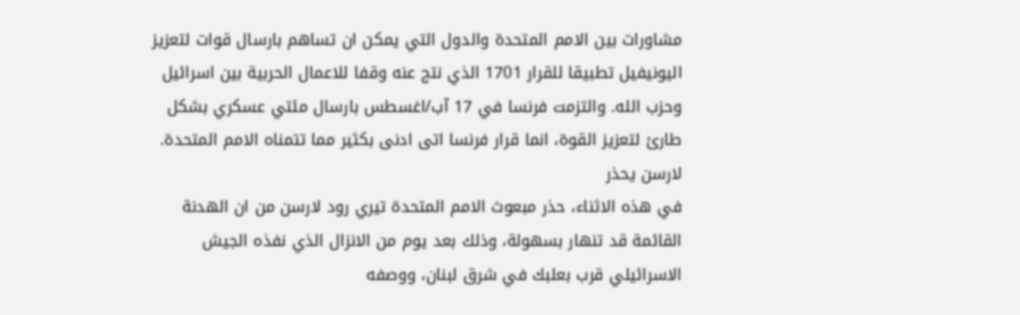مشاورات بين الامم المتحدة والدول التي يمكن ان تساهم بارسال قوات لتعزيز اليونيفيل تطبيقا للقرار 1701 الذي نتج عنه وقفا للاعمال الحربية بين اسرائيل وحزب الله. والتزمت فرنسا في 17 آب/اغسطس بارسال مئتي عسكري بشكل طارئ لتعزيز القوة، انما قرار فرنسا اتى ادنى بكثير مما تتمناه الامم المتحدة.
لارسن يحذر
في هذه الاثناء، حذر مبعوث الامم المتحدة تيري رود لارسن من ان الهدنة القائمة قد تنهار بسهولة، وذلك بعد يوم من الانزال الذي نفذه الجيش الاسرائيلي قرب بعلبك في شرق لبنان، ووصفه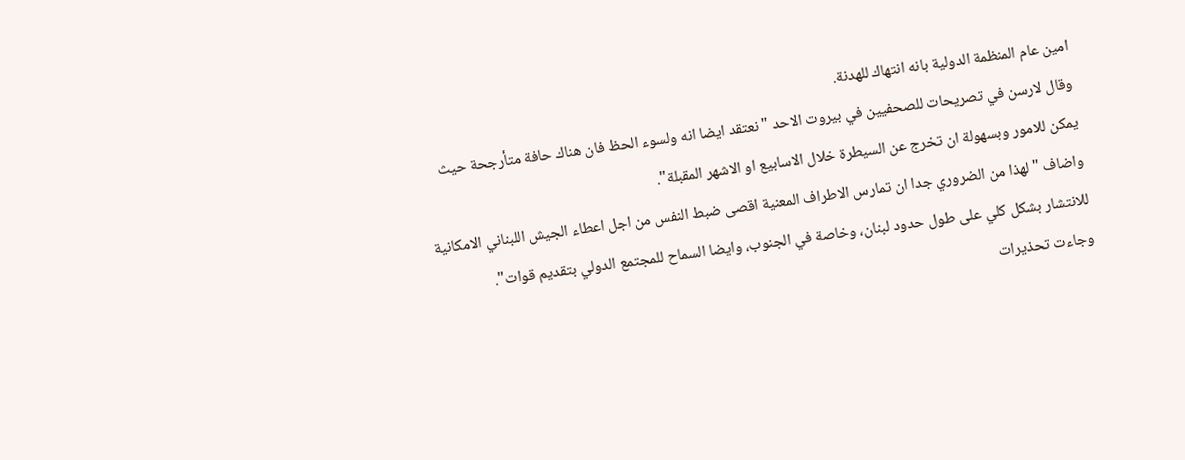امين عام المنظمة الدولية بانه انتهاك للهدنة.
وقال لارسن في تصريحات للصحفيين في بيروت الاحد "نعتقد ايضا انه ولسوء الحظ فان هناك حافة متأرجحة حيث يمكن للامور وبسهولة ان تخرج عن السيطرة خلال الاسابيع او الاشهر المقبلة".
واضاف "لهذا من الضروري جدا ان تمارس الاطراف المعنية اقصى ضبط النفس من اجل اعطاء الجيش اللبناني الامكانية للانتشار بشكل كلي على طول حدود لبنان، وخاصة في الجنوب، وايضا السماح للمجتمع الدولي بتقديم قوات".
وجاءت تحذيرات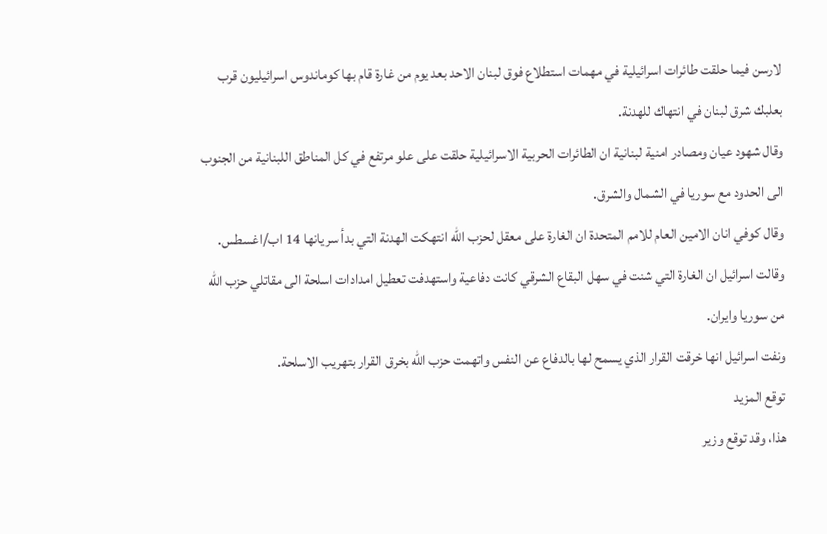لارسن فيما حلقت طائرات اسرائيلية في مهمات استطلاع فوق لبنان الاحد بعد يوم من غارة قام بها كوماندوس اسرائيليون قرب بعلبك شرق لبنان في انتهاك للهدنة.
وقال شهود عيان ومصادر امنية لبنانية ان الطائرات الحربية الاسرائيلية حلقت على علو مرتفع في كل المناطق اللبنانية من الجنوب الى الحدود مع سوريا في الشمال والشرق.
وقال كوفي انان الامين العام للامم المتحدة ان الغارة على معقل لحزب الله انتهكت الهدنة التي بدأ سريانها 14 اب/اغسطس.
وقالت اسرائيل ان الغارة التي شنت في سهل البقاع الشرقي كانت دفاعية واستهدفت تعطيل امدادات اسلحة الى مقاتلي حزب الله من سوريا وايران.
ونفت اسرائيل انها خرقت القرار الذي يسمح لها بالدفاع عن النفس واتهمت حزب الله بخرق القرار بتهريب الاسلحة.
توقع المزيد
هذا، وقد توقع وزير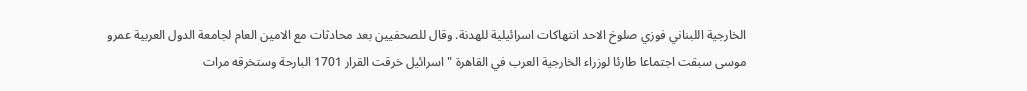الخارجية اللبناني فوزي صلوخ الاحد انتهاكات اسرائيلية للهدنة. وقال للصحفيين بعد محادثات مع الامين العام لجامعة الدول العربية عمرو موسى سبقت اجتماعا طارئا لوزراء الخارجية العرب في القاهرة "اسرائيل خرقت القرار 1701 البارحة وستخرقه مرات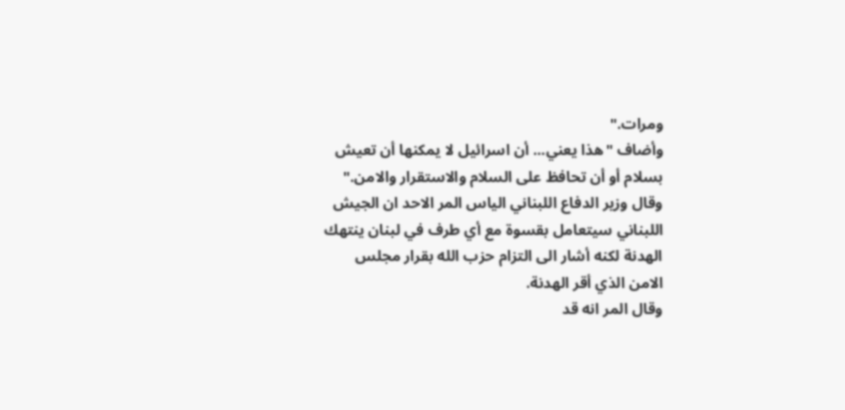ومرات."
وأضاف "هذا يعني... أن اسرائيل لا يمكنها أن تعيش بسلام أو أن تحافظ على السلام والاستقرار والامن."
وقال وزير الدفاع اللبناني الياس المر الاحد ان الجيش اللبناني سيتعامل بقسوة مع أي طرف في لبنان ينتهك الهدنة لكنه أشار الى التزام حزب الله بقرار مجلس الامن الذي أقر الهدنة.
وقال المر انه قد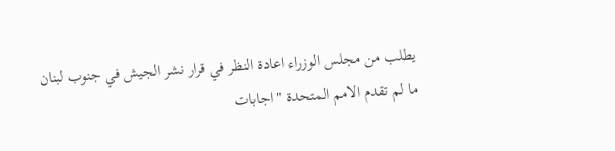يطلب من مجلس الوزراء اعادة النظر في قرار نشر الجيش في جنوب لبنان ما لم تقدم الامم المتحدة "اجابات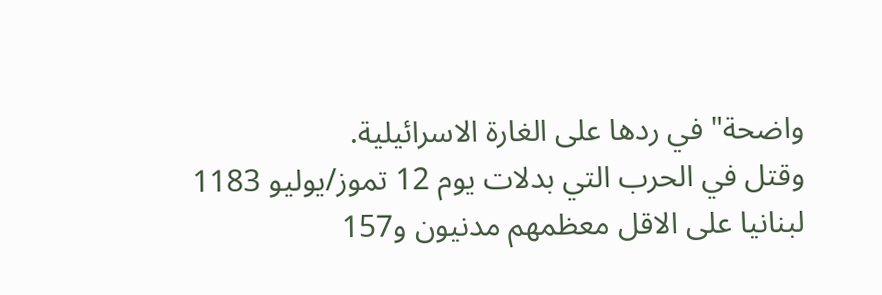واضحة" في ردها على الغارة الاسرائيلية.
وقتل في الحرب التي بدلات يوم 12 تموز/يوليو 1183 لبنانيا على الاقل معظمهم مدنيون و157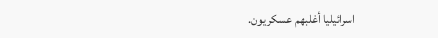اسرائيليا أغلبهم عسكريون.